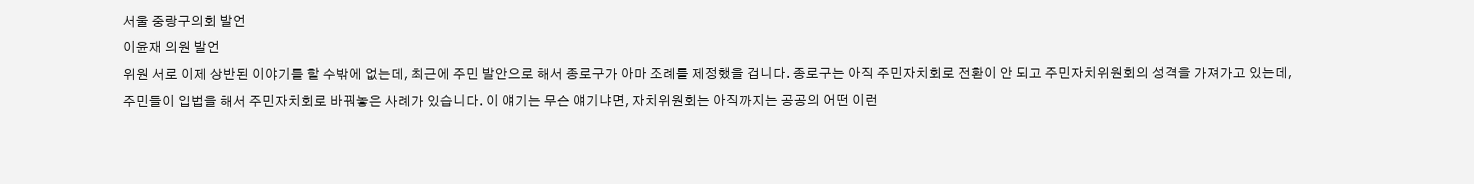서울 중랑구의회 발언
이윤재 의원 발언
위원 서로 이제 상반된 이야기를 할 수밖에 없는데, 최근에 주민 발안으로 해서 종로구가 아마 조례를 제정했을 겁니다. 종로구는 아직 주민자치회로 전환이 안 되고 주민자치위원회의 성격을 가져가고 있는데, 주민들이 입법을 해서 주민자치회로 바꿔놓은 사례가 있습니다. 이 얘기는 무슨 얘기냐면, 자치위원회는 아직까지는 공공의 어떤 이런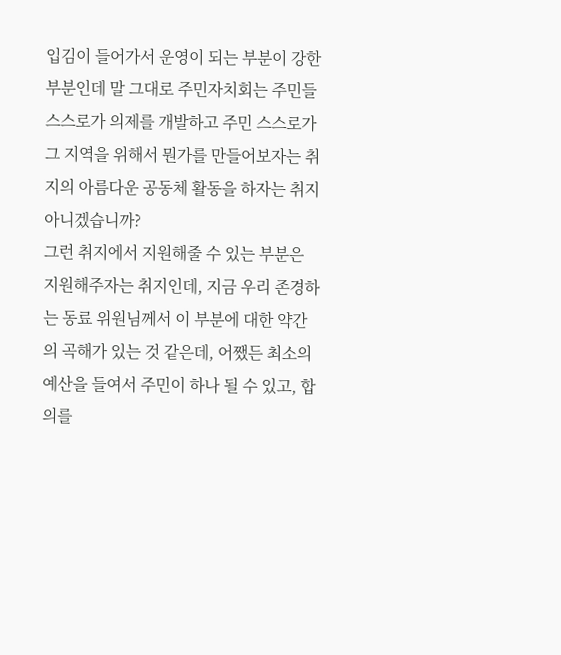입김이 들어가서 운영이 되는 부분이 강한 부분인데 말 그대로 주민자치회는 주민들 스스로가 의제를 개발하고 주민 스스로가 그 지역을 위해서 뭔가를 만들어보자는 취지의 아름다운 공동체 활동을 하자는 취지 아니겠습니까?
그런 취지에서 지원해줄 수 있는 부분은 지원해주자는 취지인데, 지금 우리 존경하는 동료 위원님께서 이 부분에 대한 약간의 곡해가 있는 것 같은데, 어쨌든 최소의 예산을 들여서 주민이 하나 될 수 있고, 합의를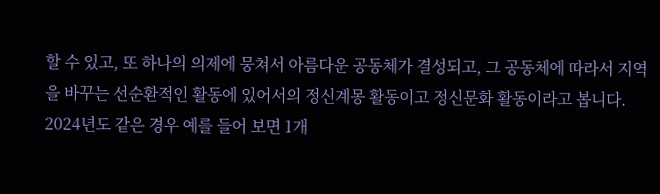할 수 있고, 또 하나의 의제에 뭉쳐서 아름다운 공동체가 결성되고, 그 공동체에 따라서 지역을 바꾸는 선순환적인 활동에 있어서의 정신계몽 활동이고 정신문화 활동이라고 봅니다. 2024년도 같은 경우 예를 들어 보면 1개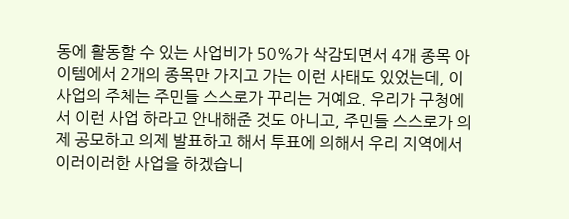동에 활동할 수 있는 사업비가 50%가 삭감되면서 4개 종목 아이템에서 2개의 종목만 가지고 가는 이런 사태도 있었는데, 이 사업의 주체는 주민들 스스로가 꾸리는 거예요. 우리가 구청에서 이런 사업 하라고 안내해준 것도 아니고, 주민들 스스로가 의제 공모하고 의제 발표하고 해서 투표에 의해서 우리 지역에서 이러이러한 사업을 하겠습니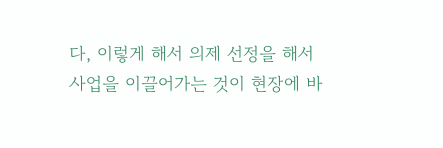다, 이렇게 해서 의제 선정을 해서 사업을 이끌어가는 것이 현장에 바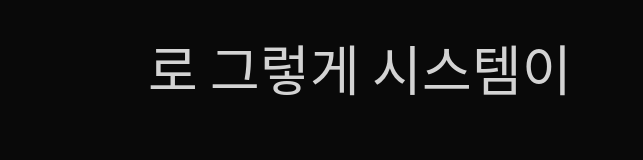로 그렇게 시스템이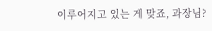이루어지고 있는 게 맞죠, 과장님?